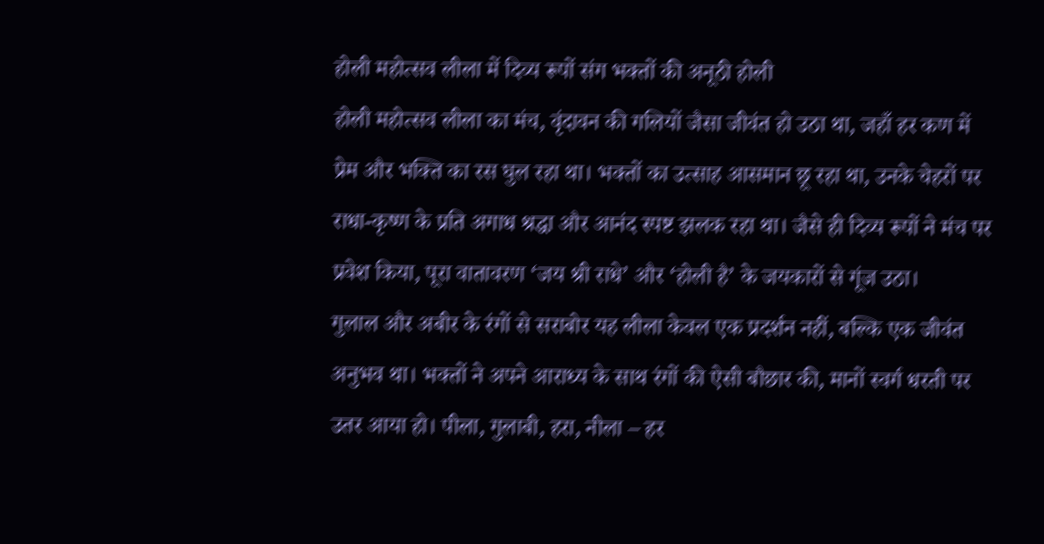होली महोत्सव लीला में दिव्य रूपों संग भक्तों की अनूठी होली
होली महोत्सव लीला का मंच, वृंदावन की गलियों जैसा जीवंत हो उठा था, जहाँ हर कण में प्रेम और भक्ति का रस घुल रहा था। भक्तों का उत्साह आसमान छू रहा था, उनके चेहरों पर राधा-कृष्ण के प्रति अगाध श्रद्धा और आनंद स्पष्ट झलक रहा था। जैसे ही दिव्य रूपों ने मंच पर प्रवेश किया, पूरा वातावरण ‘जय श्री राधे’ और ‘होली है’ के जयकारों से गूंज उठा।
गुलाल और अबीर के रंगों से सराबोर यह लीला केवल एक प्रदर्शन नहीं, बल्कि एक जीवंत अनुभव था। भक्तों ने अपने आराध्य के साथ रंगों की ऐसी बौछार की, मानों स्वर्ग धरती पर उतर आया हो। पीला, गुलाबी, हरा, नीला – हर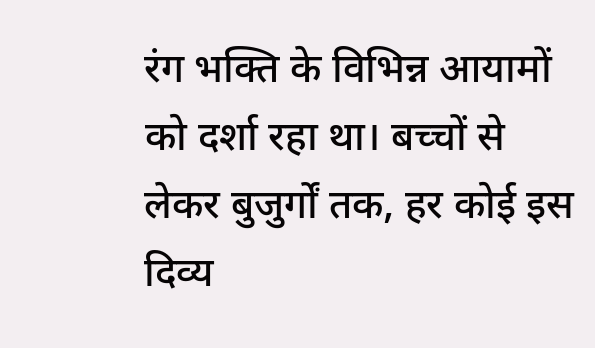रंग भक्ति के विभिन्न आयामों को दर्शा रहा था। बच्चों से लेकर बुजुर्गों तक, हर कोई इस दिव्य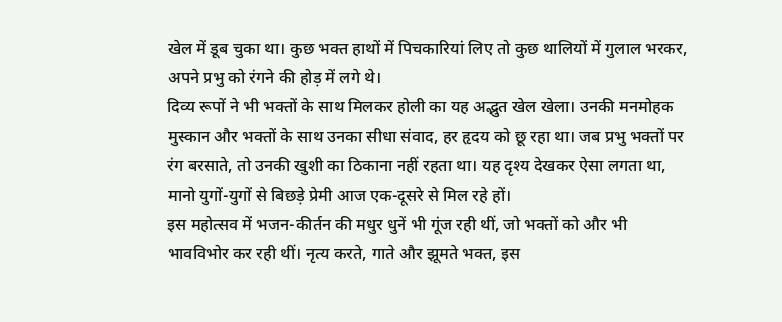खेल में डूब चुका था। कुछ भक्त हाथों में पिचकारियां लिए तो कुछ थालियों में गुलाल भरकर, अपने प्रभु को रंगने की होड़ में लगे थे।
दिव्य रूपों ने भी भक्तों के साथ मिलकर होली का यह अद्भुत खेल खेला। उनकी मनमोहक मुस्कान और भक्तों के साथ उनका सीधा संवाद, हर हृदय को छू रहा था। जब प्रभु भक्तों पर रंग बरसाते, तो उनकी खुशी का ठिकाना नहीं रहता था। यह दृश्य देखकर ऐसा लगता था, मानो युगों-युगों से बिछड़े प्रेमी आज एक-दूसरे से मिल रहे हों।
इस महोत्सव में भजन-कीर्तन की मधुर धुनें भी गूंज रही थीं, जो भक्तों को और भी भावविभोर कर रही थीं। नृत्य करते, गाते और झूमते भक्त, इस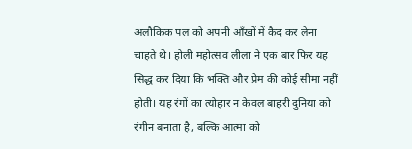अलौकिक पल को अपनी आँखों में कैद कर लेना चाहते थे। होली महोत्सव लीला ने एक बार फिर यह सिद्ध कर दिया कि भक्ति और प्रेम की कोई सीमा नहीं होती। यह रंगों का त्योहार न केवल बाहरी दुनिया को रंगीन बनाता है, बल्कि आत्मा को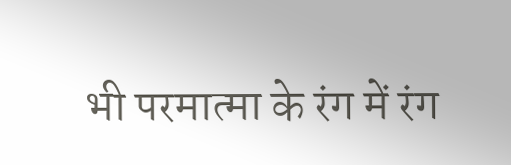भी परमात्मा के रंग में रंग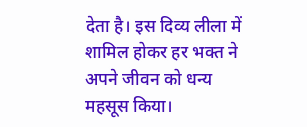देता है। इस दिव्य लीला में शामिल होकर हर भक्त ने अपने जीवन को धन्य महसूस किया।